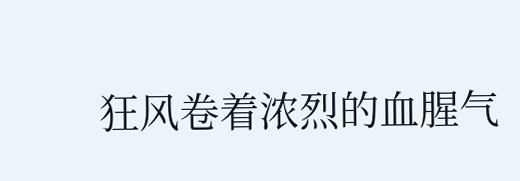狂风卷着浓烈的血腥气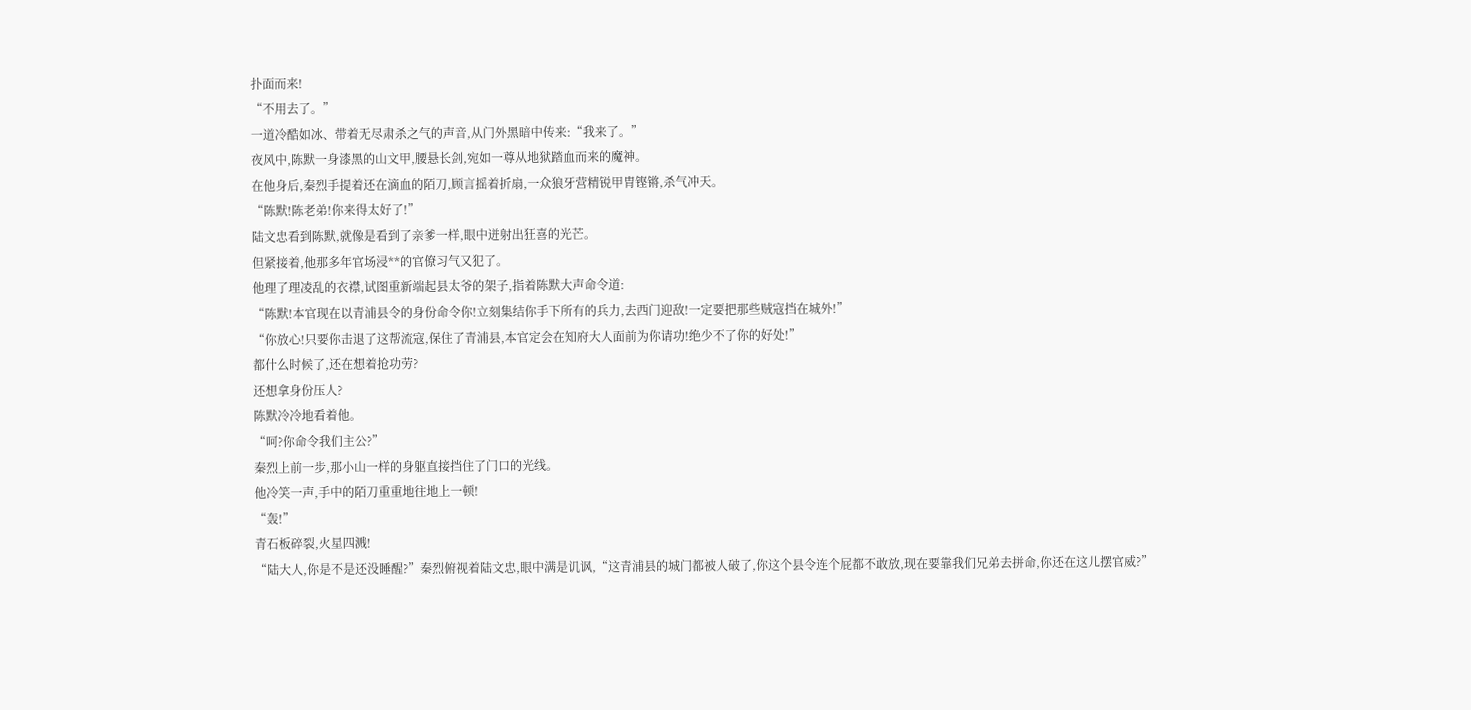扑面而来!
“不用去了。”
一道冷酷如冰、带着无尽肃杀之气的声音,从门外黑暗中传来:“我来了。”
夜风中,陈默一身漆黑的山文甲,腰悬长剑,宛如一尊从地狱踏血而来的魔神。
在他身后,秦烈手提着还在滴血的陌刀,顾言摇着折扇,一众狼牙营精锐甲胄铿锵,杀气冲天。
“陈默!陈老弟!你来得太好了!”
陆文忠看到陈默,就像是看到了亲爹一样,眼中迸射出狂喜的光芒。
但紧接着,他那多年官场浸**的官僚习气又犯了。
他理了理凌乱的衣襟,试图重新端起县太爷的架子,指着陈默大声命令道:
“陈默!本官现在以青浦县令的身份命令你!立刻集结你手下所有的兵力,去西门迎敌!一定要把那些贼寇挡在城外!”
“你放心!只要你击退了这帮流寇,保住了青浦县,本官定会在知府大人面前为你请功!绝少不了你的好处!”
都什么时候了,还在想着抢功劳?
还想拿身份压人?
陈默冷冷地看着他。
“呵?你命令我们主公?”
秦烈上前一步,那小山一样的身躯直接挡住了门口的光线。
他冷笑一声,手中的陌刀重重地往地上一顿!
“轰!”
青石板碎裂,火星四溅!
“陆大人,你是不是还没睡醒?”秦烈俯视着陆文忠,眼中满是讥讽,“这青浦县的城门都被人破了,你这个县令连个屁都不敢放,现在要靠我们兄弟去拼命,你还在这儿摆官威?”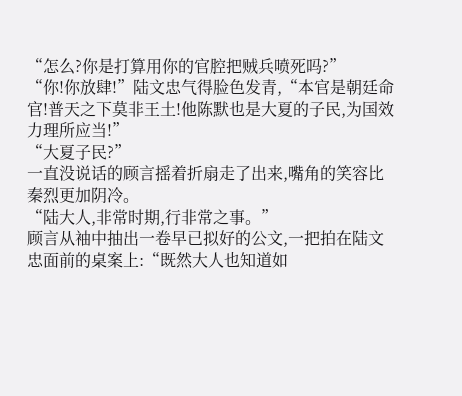“怎么?你是打算用你的官腔把贼兵喷死吗?”
“你!你放肆!”陆文忠气得脸色发青,“本官是朝廷命官!普天之下莫非王土!他陈默也是大夏的子民,为国效力理所应当!”
“大夏子民?”
一直没说话的顾言摇着折扇走了出来,嘴角的笑容比秦烈更加阴冷。
“陆大人,非常时期,行非常之事。”
顾言从袖中抽出一卷早已拟好的公文,一把拍在陆文忠面前的桌案上:“既然大人也知道如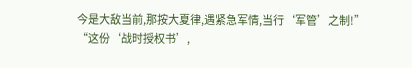今是大敌当前,那按大夏律,遇紧急军情,当行‘军管’之制!”
“这份‘战时授权书’,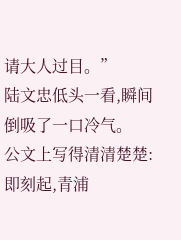请大人过目。”
陆文忠低头一看,瞬间倒吸了一口冷气。
公文上写得清清楚楚:即刻起,青浦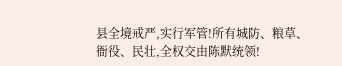县全境戒严,实行军管!所有城防、粮草、衙役、民壮,全权交由陈默统领!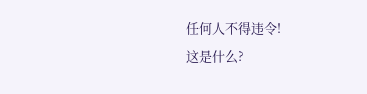任何人不得违令!
这是什么?